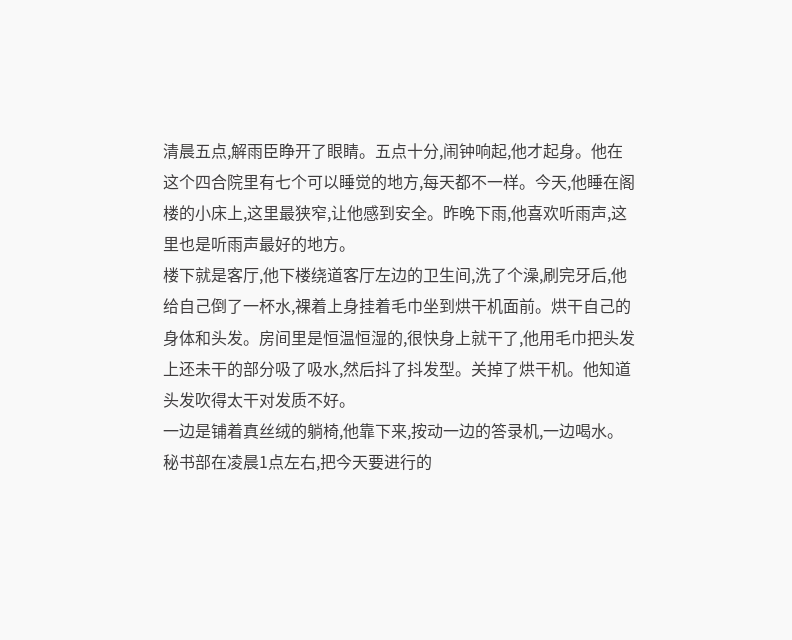清晨五点,解雨臣睁开了眼睛。五点十分,闹钟响起,他才起身。他在这个四合院里有七个可以睡觉的地方,每天都不一样。今天,他睡在阁楼的小床上,这里最狭窄,让他感到安全。昨晚下雨,他喜欢听雨声,这里也是听雨声最好的地方。
楼下就是客厅,他下楼绕道客厅左边的卫生间,洗了个澡,刷完牙后,他给自己倒了一杯水,裸着上身挂着毛巾坐到烘干机面前。烘干自己的身体和头发。房间里是恒温恒湿的,很快身上就干了,他用毛巾把头发上还未干的部分吸了吸水,然后抖了抖发型。关掉了烘干机。他知道头发吹得太干对发质不好。
一边是铺着真丝绒的躺椅,他靠下来,按动一边的答录机,一边喝水。秘书部在凌晨1点左右,把今天要进行的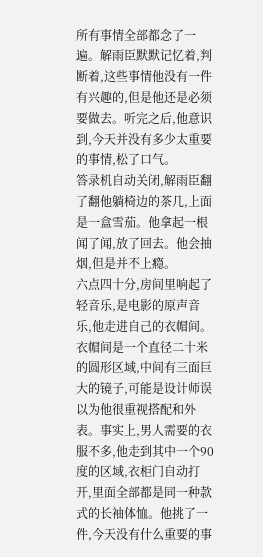所有事情全部都念了一遍。解雨臣默默记忆着,判断着,这些事情他没有一件有兴趣的,但是他还是必须要做去。听完之后,他意识到,今天并没有多少太重要的事情,松了口气。
答录机自动关闭,解雨臣翻了翻他躺椅边的茶几,上面是一盒雪茄。他拿起一根闻了闻,放了回去。他会抽烟,但是并不上瘾。
六点四十分,房间里响起了轻音乐,是电影的原声音乐,他走进自己的衣帽间。衣帽间是一个直径二十米的圆形区域,中间有三面巨大的镜子,可能是设计师误以为他很重视搭配和外表。事实上,男人需要的衣服不多,他走到其中一个90度的区域,衣柜门自动打开,里面全部都是同一种款式的长袖体恤。他挑了一件,今天没有什么重要的事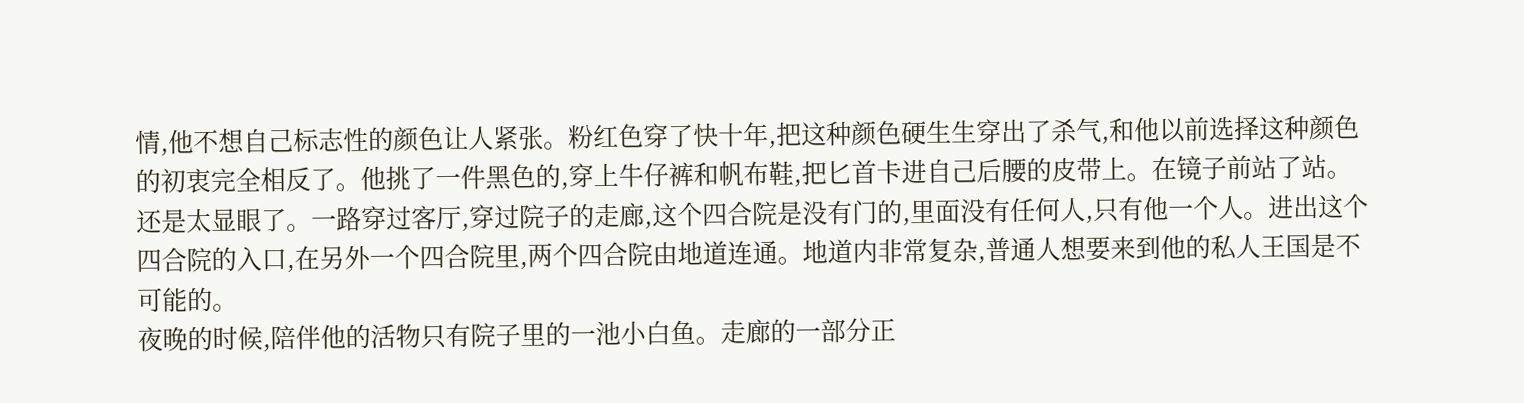情,他不想自己标志性的颜色让人紧张。粉红色穿了快十年,把这种颜色硬生生穿出了杀气,和他以前选择这种颜色的初衷完全相反了。他挑了一件黑色的,穿上牛仔裤和帆布鞋,把匕首卡进自己后腰的皮带上。在镜子前站了站。
还是太显眼了。一路穿过客厅,穿过院子的走廊,这个四合院是没有门的,里面没有任何人,只有他一个人。进出这个四合院的入口,在另外一个四合院里,两个四合院由地道连通。地道内非常复杂,普通人想要来到他的私人王国是不可能的。
夜晚的时候,陪伴他的活物只有院子里的一池小白鱼。走廊的一部分正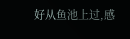好从鱼池上过,感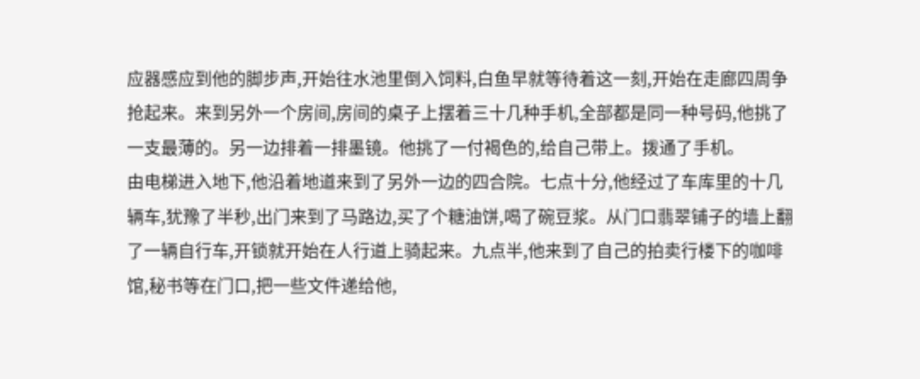应器感应到他的脚步声,开始往水池里倒入饲料,白鱼早就等待着这一刻,开始在走廊四周争抢起来。来到另外一个房间,房间的桌子上摆着三十几种手机,全部都是同一种号码,他挑了一支最薄的。另一边排着一排墨镜。他挑了一付褐色的,给自己带上。拨通了手机。
由电梯进入地下,他沿着地道来到了另外一边的四合院。七点十分,他经过了车库里的十几辆车,犹豫了半秒,出门来到了马路边,买了个糖油饼,喝了碗豆浆。从门口翡翠铺子的墙上翻了一辆自行车,开锁就开始在人行道上骑起来。九点半,他来到了自己的拍卖行楼下的咖啡馆,秘书等在门口,把一些文件递给他,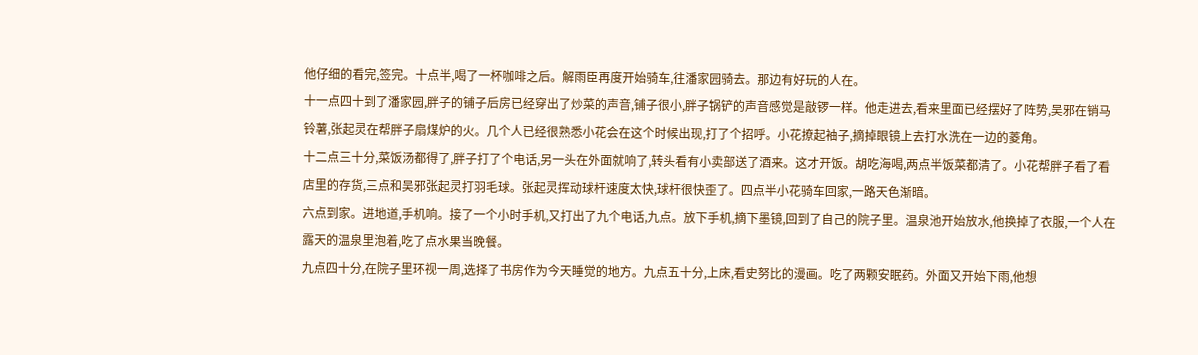他仔细的看完,签完。十点半,喝了一杯咖啡之后。解雨臣再度开始骑车,往潘家园骑去。那边有好玩的人在。
十一点四十到了潘家园,胖子的铺子后房已经穿出了炒菜的声音,铺子很小,胖子锅铲的声音感觉是敲锣一样。他走进去,看来里面已经摆好了阵势,吴邪在销马铃薯,张起灵在帮胖子扇煤炉的火。几个人已经很熟悉小花会在这个时候出现,打了个招呼。小花撩起袖子,摘掉眼镜上去打水洗在一边的菱角。
十二点三十分,菜饭汤都得了,胖子打了个电话,另一头在外面就响了,转头看有小卖部送了酒来。这才开饭。胡吃海喝,两点半饭菜都清了。小花帮胖子看了看店里的存货,三点和吴邪张起灵打羽毛球。张起灵挥动球杆速度太快,球杆很快歪了。四点半小花骑车回家,一路天色渐暗。
六点到家。进地道,手机响。接了一个小时手机,又打出了九个电话,九点。放下手机,摘下墨镜,回到了自己的院子里。温泉池开始放水,他换掉了衣服,一个人在露天的温泉里泡着,吃了点水果当晚餐。
九点四十分,在院子里环视一周,选择了书房作为今天睡觉的地方。九点五十分,上床,看史努比的漫画。吃了两颗安眠药。外面又开始下雨,他想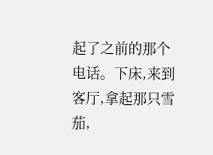起了之前的那个电话。下床,来到客厅,拿起那只雪茄,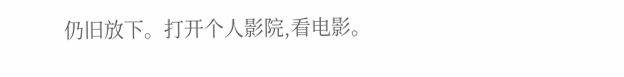仍旧放下。打开个人影院,看电影。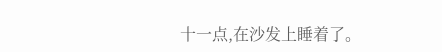十一点,在沙发上睡着了。